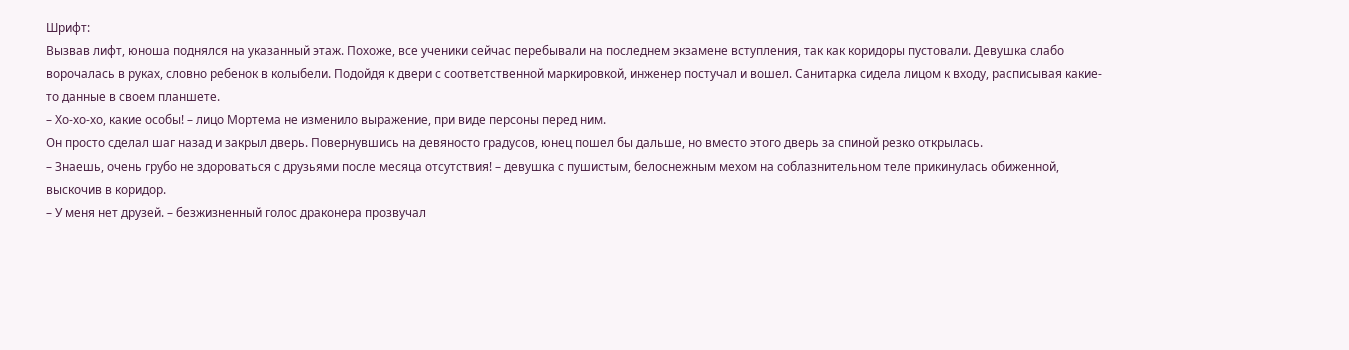Шрифт:
Вызвав лифт, юноша поднялся на указанный этаж. Похоже, все ученики сейчас перебывали на последнем экзамене вступления, так как коридоры пустовали. Девушка слабо ворочалась в руках, словно ребенок в колыбели. Подойдя к двери с соответственной маркировкой, инженер постучал и вошел. Санитарка сидела лицом к входу, расписывая какие-то данные в своем планшете.
– Хо-хо-хо, какие особы! – лицо Мортема не изменило выражение, при виде персоны перед ним.
Он просто сделал шаг назад и закрыл дверь. Повернувшись на девяносто градусов, юнец пошел бы дальше, но вместо этого дверь за спиной резко открылась.
– Знаешь, очень грубо не здороваться с друзьями после месяца отсутствия! – девушка с пушистым, белоснежным мехом на соблазнительном теле прикинулась обиженной, выскочив в коридор.
– У меня нет друзей. – безжизненный голос драконера прозвучал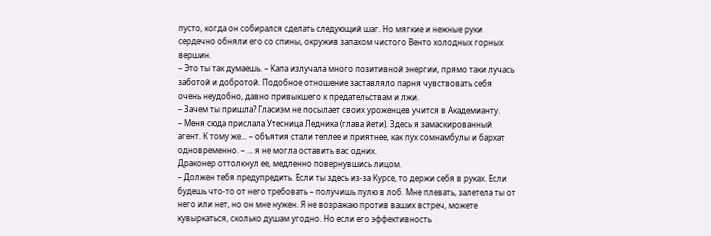пусто, когда он собирался сделать следующий шаг. Но мягкие и нежные руки сердечно обняли его со спины, окружив запахом чистого Венто холодных горных вершин.
– Это ты так думаешь. – Капа излучала много позитивной энергии, прямо таки лучась заботой и добротой. Подобное отношение заставляло парня чувствовать себя очень неудобно, давно привыкшего к предательствам и лжи.
– Зачем ты пришла? Гласиэм не посылает своих уроженцев учится в Академианту.
– Меня сюда прислала Утесница Ледника (глава йети). Здесь я замаскированный агент. К тому же... – объятия стали теплее и приятнее, как пух сомнамбулы и бархат одновременно. – ... я не могла оставить вас одних.
Драконер оттолкнул ее, медленно повернувшись лицом.
– Должен тебя предупредить. Если ты здесь из-за Курсе, то держи себя в руках. Если будешь что-то от него требовать – получишь пулю в лоб. Мне плевать, залетела ты от него или нет, но он мне нужен. Я не возражаю против ваших встреч, можете кувыркаться, сколько душам угодно. Но если его эффективность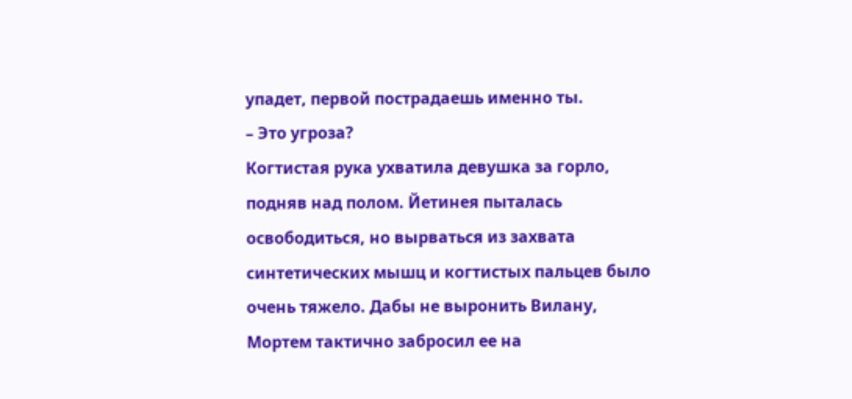упадет, первой пострадаешь именно ты.
– Это угроза?
Когтистая рука ухватила девушка за горло, подняв над полом. Йетинея пыталась освободиться, но вырваться из захвата синтетических мышц и когтистых пальцев было очень тяжело. Дабы не выронить Вилану, Мортем тактично забросил ее на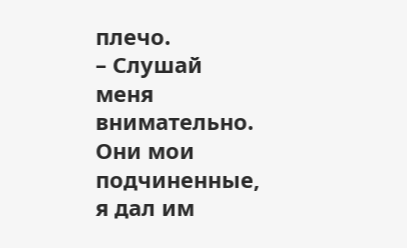плечо.
– Слушай меня внимательно. Они мои подчиненные, я дал им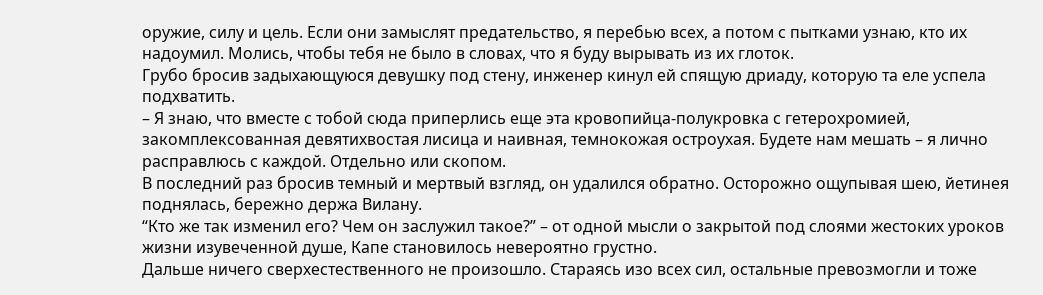оружие, силу и цель. Если они замыслят предательство, я перебью всех, а потом с пытками узнаю, кто их надоумил. Молись, чтобы тебя не было в словах, что я буду вырывать из их глоток.
Грубо бросив задыхающуюся девушку под стену, инженер кинул ей спящую дриаду, которую та еле успела подхватить.
– Я знаю, что вместе с тобой сюда приперлись еще эта кровопийца-полукровка с гетерохромией, закомплексованная девятихвостая лисица и наивная, темнокожая остроухая. Будете нам мешать – я лично расправлюсь с каждой. Отдельно или скопом.
В последний раз бросив темный и мертвый взгляд, он удалился обратно. Осторожно ощупывая шею, йетинея поднялась, бережно держа Вилану.
“Кто же так изменил его? Чем он заслужил такое?” – от одной мысли о закрытой под слоями жестоких уроков жизни изувеченной душе, Капе становилось невероятно грустно.
Дальше ничего сверхестественного не произошло. Стараясь изо всех сил, остальные превозмогли и тоже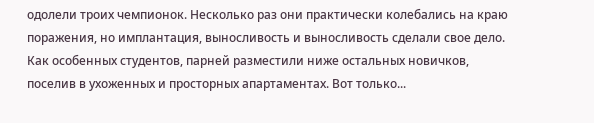одолели троих чемпионок. Несколько раз они практически колебались на краю поражения, но имплантация, выносливость и выносливость сделали свое дело. Как особенных студентов, парней разместили ниже остальных новичков, поселив в ухоженных и просторных апартаментах. Вот только...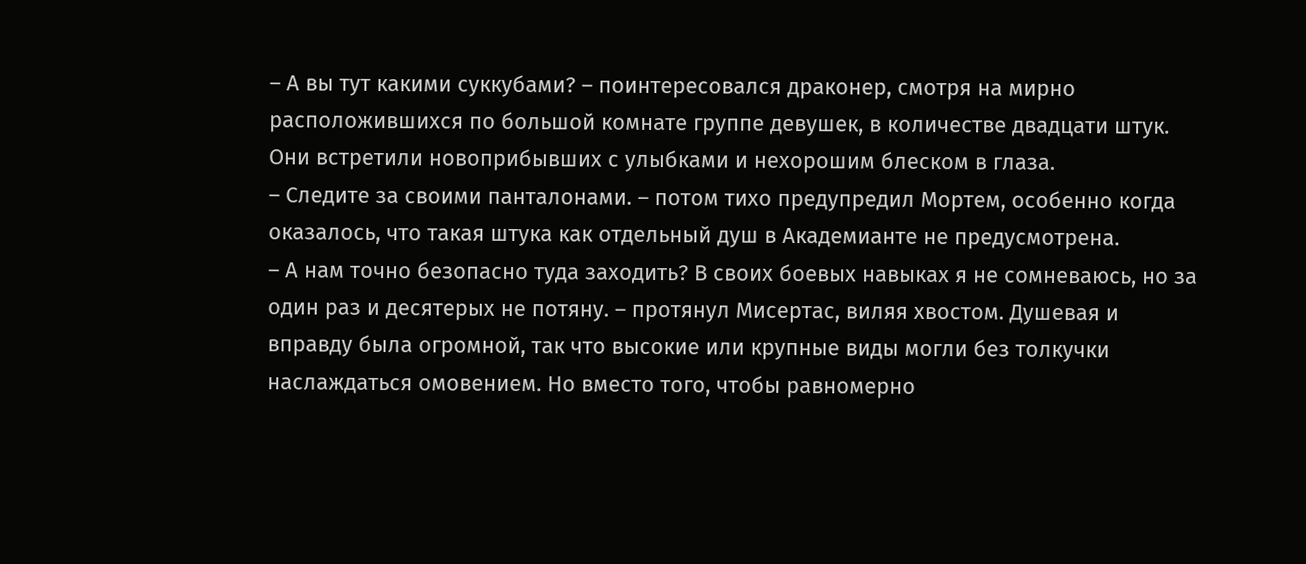– А вы тут какими суккубами? – поинтересовался драконер, смотря на мирно расположившихся по большой комнате группе девушек, в количестве двадцати штук.
Они встретили новоприбывших с улыбками и нехорошим блеском в глаза.
– Следите за своими панталонами. – потом тихо предупредил Мортем, особенно когда оказалось, что такая штука как отдельный душ в Академианте не предусмотрена.
– А нам точно безопасно туда заходить? В своих боевых навыках я не сомневаюсь, но за один раз и десятерых не потяну. – протянул Мисертас, виляя хвостом. Душевая и вправду была огромной, так что высокие или крупные виды могли без толкучки наслаждаться омовением. Но вместо того, чтобы равномерно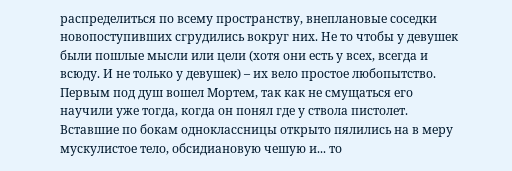распределиться по всему пространству, внеплановые соседки новопоступивших сгрудились вокруг них. Не то чтобы у девушек были пошлые мысли или цели (хотя они есть у всех, всегда и всюду. И не только у девушек) – их вело простое любопытство. Первым под душ вошел Мортем, так как не смущаться его научили уже тогда, когда он понял где у ствола пистолет. Вставшие по бокам одноклассницы открыто пялились на в меру мускулистое тело, обсидиановую чешую и... то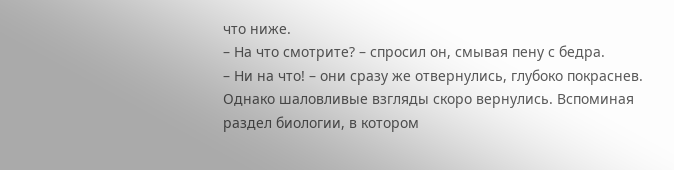что ниже.
– На что смотрите? – спросил он, смывая пену с бедра.
– Ни на что! – они сразу же отвернулись, глубоко покраснев. Однако шаловливые взгляды скоро вернулись. Вспоминая раздел биологии, в котором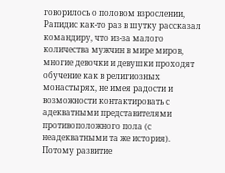говорилось о половом взрослении, Рапидис как-то раз в шутку рассказал командиру, что из-за малого количества мужчин в мире миров, многие девочки и девушки проходят обучение как в религиозных монастырях, не имея радости и возможности контактировать с адекватными представителями противоположного пола (с неадекватными та же история). Потому развитие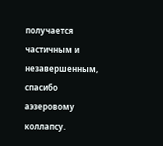получается частичным и незавершенным, спасибо аэзеровому коллапсу.